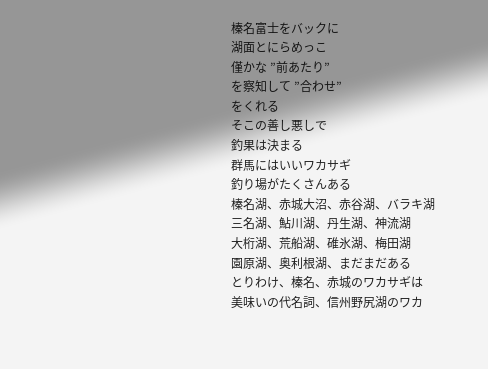榛名富士をバックに
湖面とにらめっこ
僅かな ”前あたり”
を察知して ”合わせ”
をくれる
そこの善し悪しで
釣果は決まる
群馬にはいいワカサギ
釣り場がたくさんある
榛名湖、赤城大沼、赤谷湖、バラキ湖
三名湖、鮎川湖、丹生湖、神流湖
大桁湖、荒船湖、碓氷湖、梅田湖
園原湖、奥利根湖、まだまだある
とりわけ、榛名、赤城のワカサギは
美味いの代名詞、信州野尻湖のワカ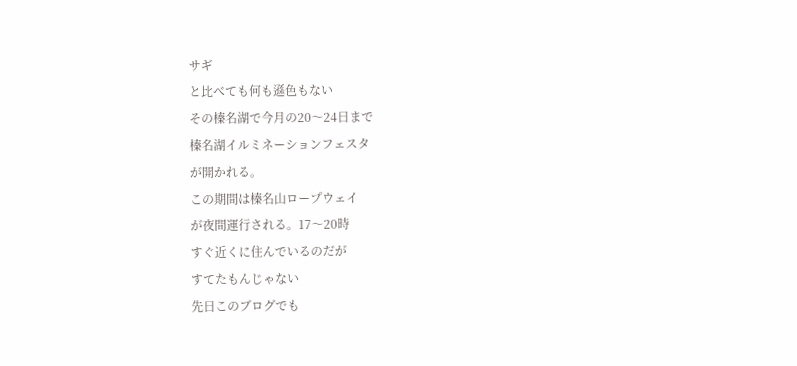サギ
と比べても何も遜色もない
その榛名湖で今月の20〜24日まで
榛名湖イルミネーションフェスタ
が開かれる。
この期間は榛名山ロープウェイ
が夜間運行される。17〜20時
すぐ近くに住んでいるのだが
すてたもんじゃない
先日このブログでも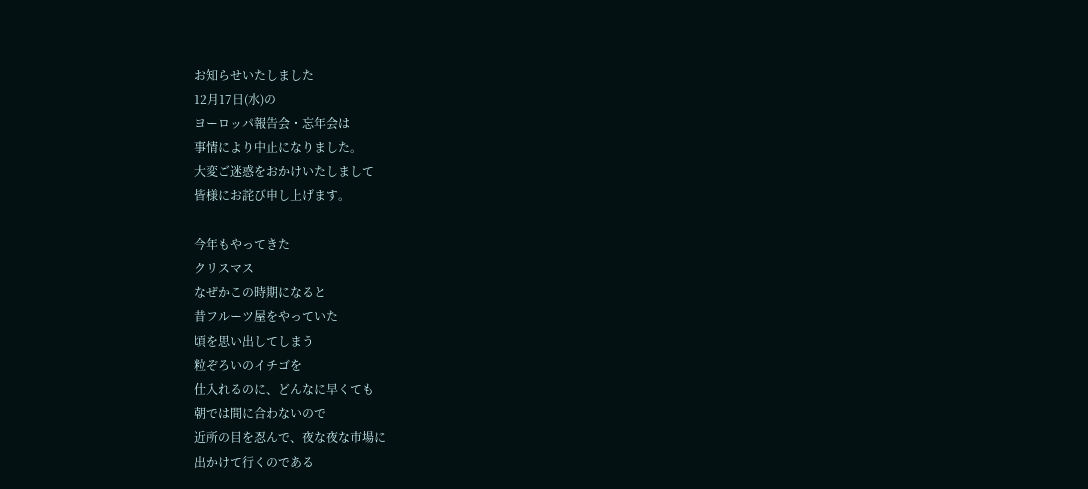お知らせいたしました
12月17日(水)の
ヨーロッパ報告会・忘年会は
事情により中止になりました。
大変ご迷惑をおかけいたしまして
皆様にお詫び申し上げます。

今年もやってきた
クリスマス
なぜかこの時期になると
昔フルーツ屋をやっていた
頃を思い出してしまう
粒ぞろいのイチゴを
仕入れるのに、どんなに早くても
朝では間に合わないので
近所の目を忍んで、夜な夜な市場に
出かけて行くのである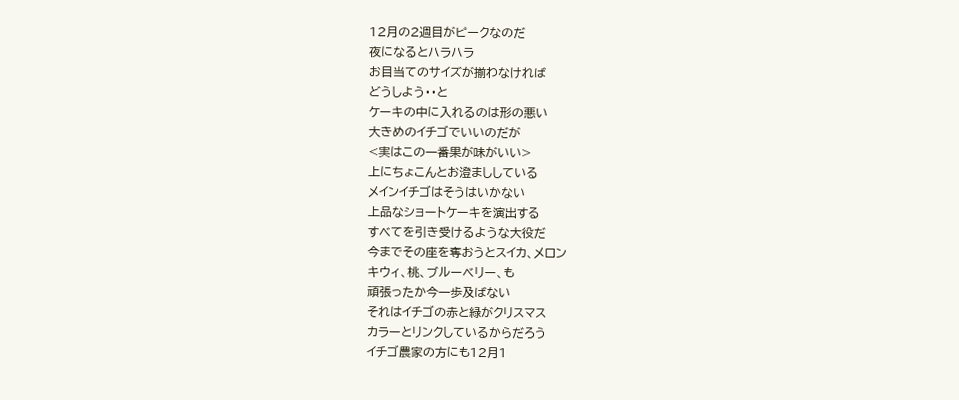12月の2週目がピークなのだ
夜になるとハラハラ
お目当てのサイズが揃わなければ
どうしよう・・と
ケーキの中に入れるのは形の悪い
大きめのイチゴでいいのだが
<実はこの一番果が味がいい>
上にちょこんとお澄まししている
メインイチゴはそうはいかない
上品なショートケーキを演出する
すべてを引き受けるような大役だ
今までその座を奪おうとスイカ、メロン
キウィ、桃、ブルーベリー、も
頑張ったか今一歩及ばない
それはイチゴの赤と緑がクリスマス
カラーとリンクしているからだろう
イチゴ農家の方にも12月1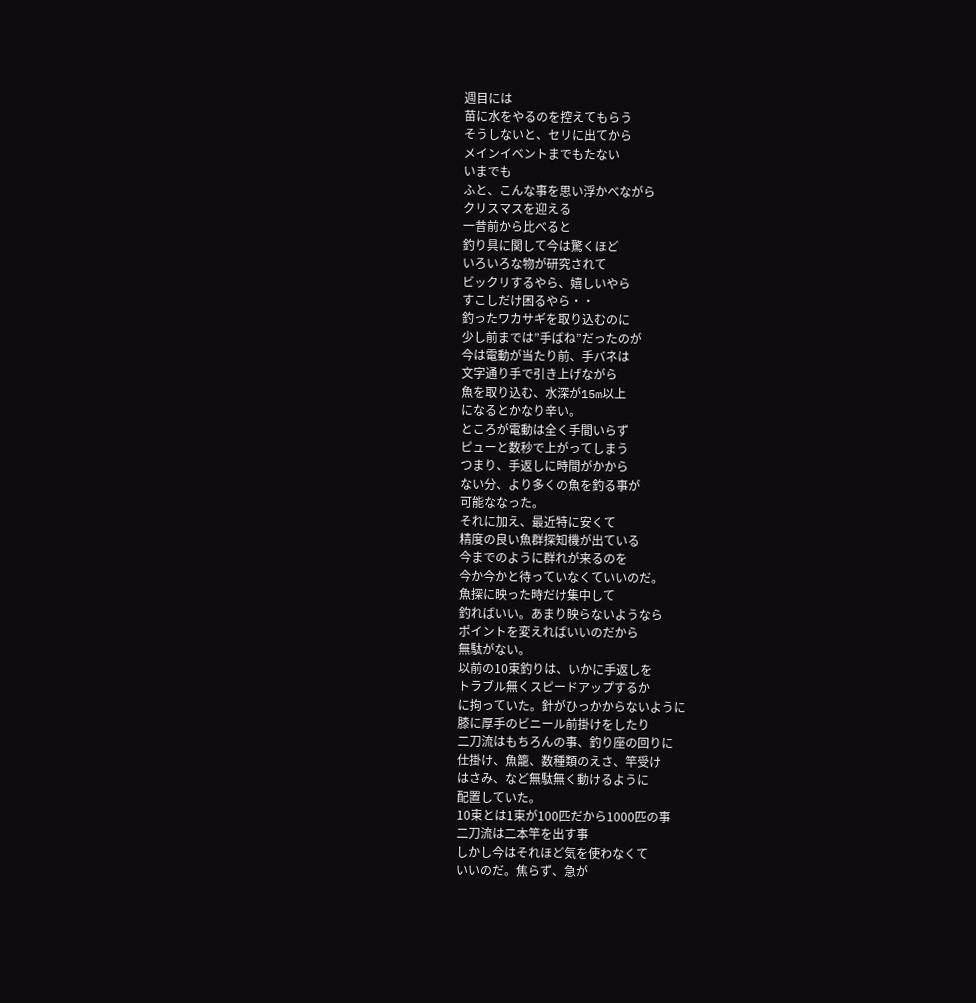週目には
苗に水をやるのを控えてもらう
そうしないと、セリに出てから
メインイベントまでもたない
いまでも
ふと、こんな事を思い浮かべながら
クリスマスを迎える
一昔前から比べると
釣り具に関して今は驚くほど
いろいろな物が研究されて
ビックリするやら、嬉しいやら
すこしだけ困るやら・・
釣ったワカサギを取り込むのに
少し前までは”手ばね”だったのが
今は電動が当たり前、手バネは
文字通り手で引き上げながら
魚を取り込む、水深が15m以上
になるとかなり辛い。
ところが電動は全く手間いらず
ピューと数秒で上がってしまう
つまり、手返しに時間がかから
ない分、より多くの魚を釣る事が
可能ななった。
それに加え、最近特に安くて
精度の良い魚群探知機が出ている
今までのように群れが来るのを
今か今かと待っていなくていいのだ。
魚探に映った時だけ集中して
釣ればいい。あまり映らないようなら
ポイントを変えればいいのだから
無駄がない。
以前の10束釣りは、いかに手返しを
トラブル無くスピードアップするか
に拘っていた。針がひっかからないように
膝に厚手のビニール前掛けをしたり
二刀流はもちろんの事、釣り座の回りに
仕掛け、魚籠、数種類のえさ、竿受け
はさみ、など無駄無く動けるように
配置していた。
10束とは1束が100匹だから1000匹の事
二刀流は二本竿を出す事
しかし今はそれほど気を使わなくて
いいのだ。焦らず、急が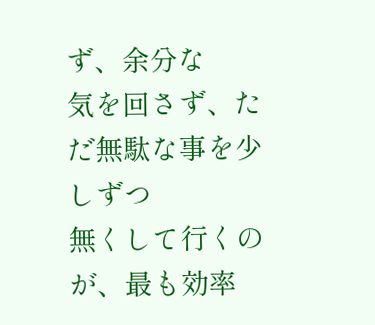ず、余分な
気を回さず、ただ無駄な事を少しずつ
無くして行くのが、最も効率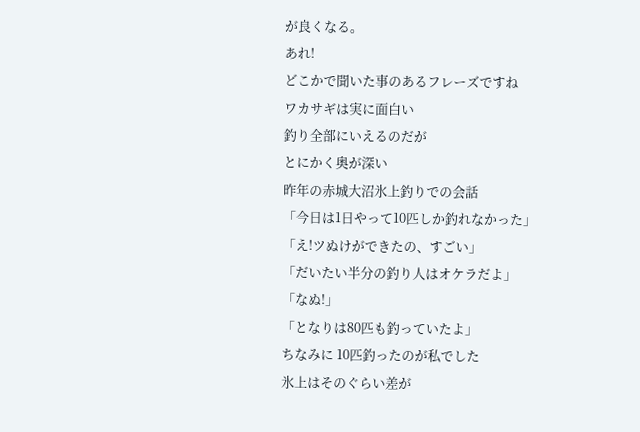が良くなる。
あれ!
どこかで聞いた事のあるフレーズですね
ワカサギは実に面白い
釣り全部にいえるのだが
とにかく奥が深い
昨年の赤城大沼氷上釣りでの会話
「今日は1日やって10匹しか釣れなかった」
「え!ツぬけができたの、すごい」
「だいたい半分の釣り人はオケラだよ」
「なぬ!」
「となりは80匹も釣っていたよ」
ちなみに 10匹釣ったのが私でした
氷上はそのぐらい差が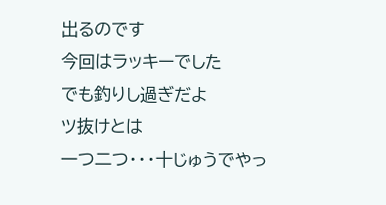出るのです
今回はラッキーでした
でも釣りし過ぎだよ
ツ抜けとは
一つ二つ・・・十じゅうでやっ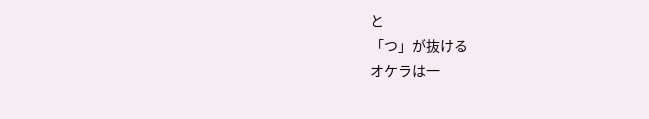と
「つ」が抜ける
オケラは一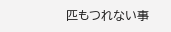匹もつれない事